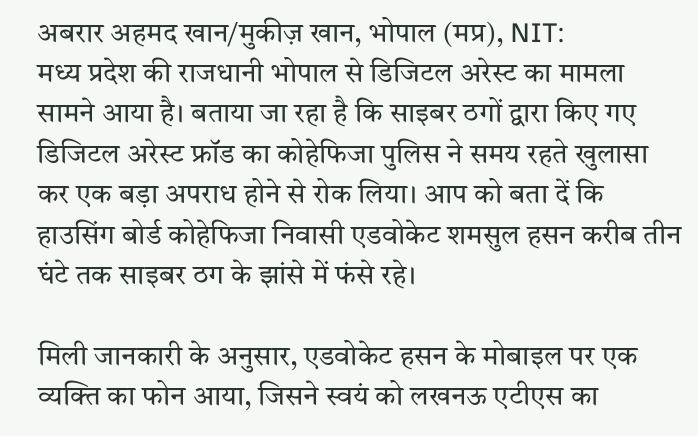अबरार अहमद खान/मुकीज़ खान, भोपाल (मप्र), NIT:
मध्य प्रदेश की राजधानी भोपाल से डिजिटल अरेस्ट का मामला सामने आया है। बताया जा रहा है कि साइबर ठगों द्वारा किए गए डिजिटल अरेस्ट फ्रॉड का कोहेफिजा पुलिस ने समय रहते खुलासा कर एक बड़ा अपराध होने से रोक लिया। आप को बता दें कि हाउसिंग बोर्ड कोहेफिजा निवासी एडवोकेट शमसुल हसन करीब तीन घंटे तक साइबर ठग के झांसे में फंसे रहे।

मिली जानकारी के अनुसार, एडवोकेट हसन के मोबाइल पर एक व्यक्ति का फोन आया, जिसने स्वयं को लखनऊ एटीएस का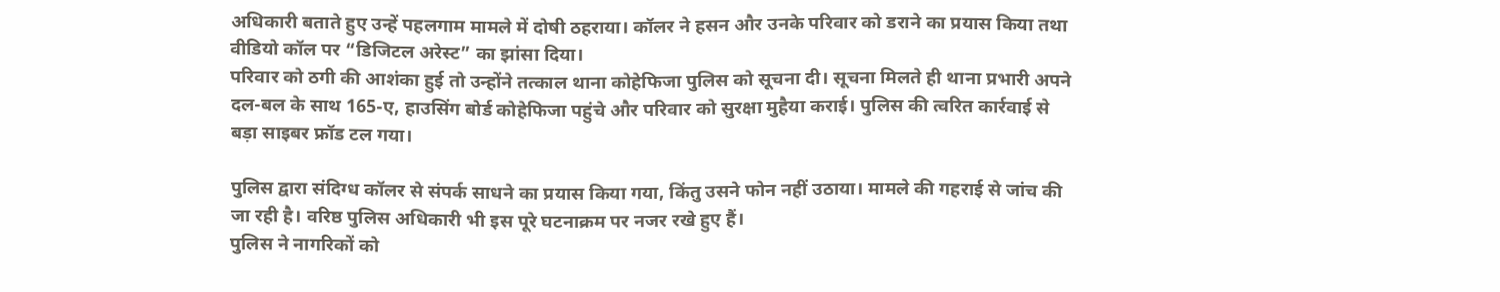अधिकारी बताते हुए उन्हें पहलगाम मामले में दोषी ठहराया। कॉलर ने हसन और उनके परिवार को डराने का प्रयास किया तथा वीडियो कॉल पर “डिजिटल अरेस्ट” का झांसा दिया।
परिवार को ठगी की आशंका हुई तो उन्होंने तत्काल थाना कोहेफिजा पुलिस को सूचना दी। सूचना मिलते ही थाना प्रभारी अपने दल-बल के साथ 165-ए, हाउसिंग बोर्ड कोहेफिजा पहुंचे और परिवार को सुरक्षा मुहैया कराई। पुलिस की त्वरित कार्रवाई से बड़ा साइबर फ्रॉड टल गया।

पुलिस द्वारा संदिग्ध कॉलर से संपर्क साधने का प्रयास किया गया, किंतु उसने फोन नहीं उठाया। मामले की गहराई से जांच की जा रही है। वरिष्ठ पुलिस अधिकारी भी इस पूरे घटनाक्रम पर नजर रखे हुए हैं।
पुलिस ने नागरिकों को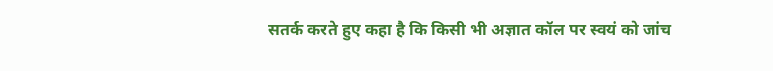सतर्क करते हुए कहा है कि किसी भी अज्ञात कॉल पर स्वयं को जांच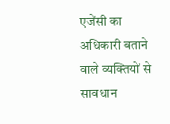एजेंसी का अधिकारी बताने वाले व्यक्तियों से सावधान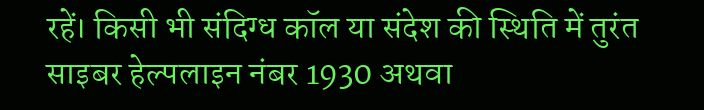रहें। किसी भी संदिग्ध कॉल या संदेश की स्थिति में तुरंत साइबर हेल्पलाइन नंबर 1930 अथवा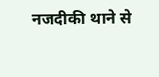नजदीकी थाने से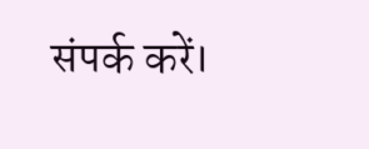संपर्क करें।